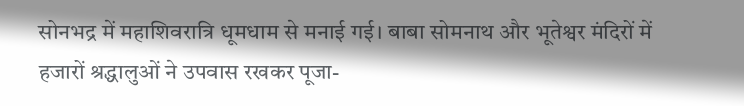सोनभद्र में महाशिवरात्रि धूमधाम से मनाई गई। बाबा सोमनाथ और भूतेश्वर मंदिरों में हजारों श्रद्धालुओं ने उपवास रखकर पूजा-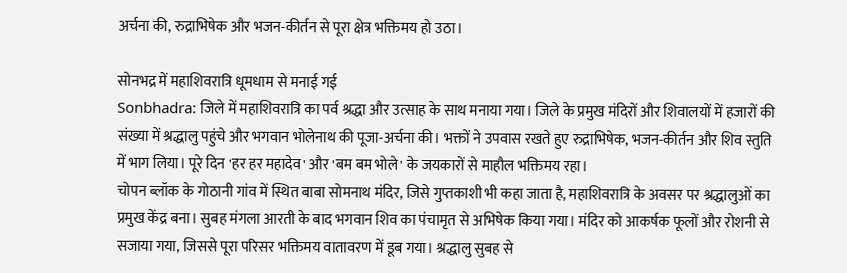अर्चना की, रुद्राभिषेक और भजन-कीर्तन से पूरा क्षेत्र भक्तिमय हो उठा।

सोनभद्र में महाशिवरात्रि धूमधाम से मनाई गई
Sonbhadra: जिले में महाशिवरात्रि का पर्व श्रद्धा और उत्साह के साथ मनाया गया। जिले के प्रमुख मंदिरों और शिवालयों में हजारों की संख्या में श्रद्धालु पहुंचे और भगवान भोलेनाथ की पूजा-अर्चना की। भक्तों ने उपवास रखते हुए रुद्राभिषेक, भजन-कीर्तन और शिव स्तुति में भाग लिया। पूरे दिन 'हर हर महादेव' और 'बम बम भोले' के जयकारों से माहौल भक्तिमय रहा।
चोपन ब्लॉक के गोठानी गांव में स्थित बाबा सोमनाथ मंदिर, जिसे गुप्तकाशी भी कहा जाता है, महाशिवरात्रि के अवसर पर श्रद्धालुओं का प्रमुख केंद्र बना। सुबह मंगला आरती के बाद भगवान शिव का पंचामृत से अभिषेक किया गया। मंदिर को आकर्षक फूलों और रोशनी से सजाया गया, जिससे पूरा परिसर भक्तिमय वातावरण में डूब गया। श्रद्धालु सुबह से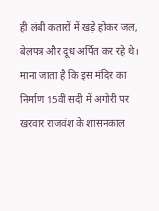ही लंबी कतारों में खड़े होकर जल, बेलपत्र और दूध अर्पित कर रहे थे।
माना जाता है कि इस मंदिर का निर्माण 15वीं सदी में अगोरी पर खरवार राजवंश के शासनकाल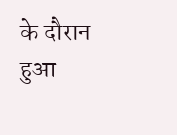के दौरान हुआ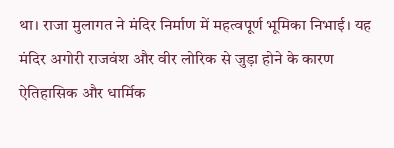था। राजा मुलागत ने मंदिर निर्माण में महत्वपूर्ण भूमिका निभाई। यह मंदिर अगोरी राजवंश और वीर लोरिक से जुड़ा होने के कारण ऐतिहासिक और धार्मिक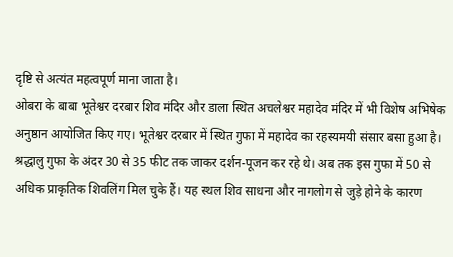दृष्टि से अत्यंत महत्वपूर्ण माना जाता है।
ओबरा के बाबा भूतेश्वर दरबार शिव मंदिर और डाला स्थित अचलेश्वर महादेव मंदिर में भी विशेष अभिषेक अनुष्ठान आयोजित किए गए। भूतेश्वर दरबार में स्थित गुफा में महादेव का रहस्यमयी संसार बसा हुआ है। श्रद्धालु गुफा के अंदर 30 से 35 फीट तक जाकर दर्शन-पूजन कर रहे थे। अब तक इस गुफा में 50 से अधिक प्राकृतिक शिवलिंग मिल चुके हैं। यह स्थल शिव साधना और नागलोग से जुड़े होने के कारण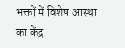भक्तों में विशेष आस्था का केंद्र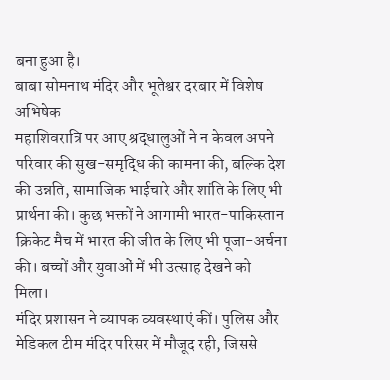बना हुआ है।
बाबा सोमनाथ मंदिर और भूतेश्वर दरबार में विशेष अभिषेक
महाशिवरात्रि पर आए श्रद्धालुओं ने न केवल अपने परिवार की सुख-समृद्धि की कामना की, बल्कि देश की उन्नति, सामाजिक भाईचारे और शांति के लिए भी प्रार्थना की। कुछ भक्तों ने आगामी भारत-पाकिस्तान क्रिकेट मैच में भारत की जीत के लिए भी पूजा-अर्चना की। बच्चों और युवाओं में भी उत्साह देखने को मिला।
मंदिर प्रशासन ने व्यापक व्यवस्थाएं कीं। पुलिस और मेडिकल टीम मंदिर परिसर में मौजूद रही, जिससे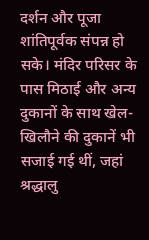दर्शन और पूजा शांतिपूर्वक संपन्न हो सके। मंदिर परिसर के पास मिठाई और अन्य दुकानों के साथ खेल-खिलौने की दुकानें भी सजाई गई थीं, जहां श्रद्धालु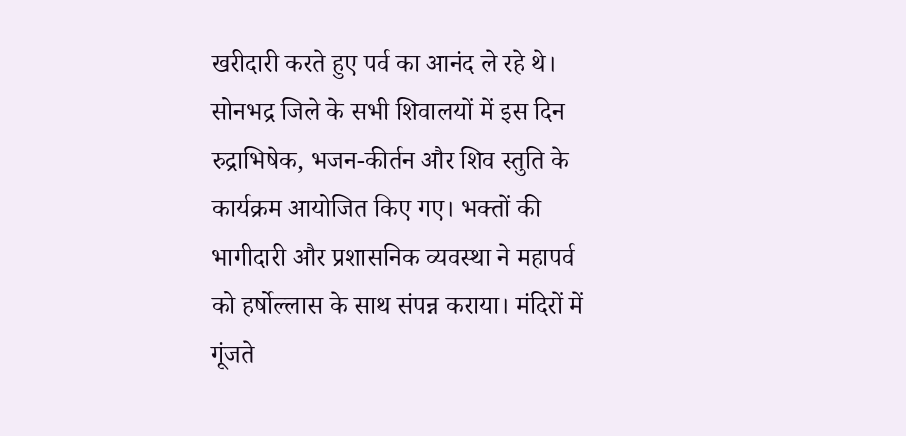खरीदारी करते हुए पर्व का आनंद ले रहे थे।
सोनभद्र जिले के सभी शिवालयों में इस दिन रुद्राभिषेक, भजन-कीर्तन और शिव स्तुति के कार्यक्रम आयोजित किए गए। भक्तों की भागीदारी और प्रशासनिक व्यवस्था ने महापर्व को हर्षोल्लास के साथ संपन्न कराया। मंदिरों में गूंजते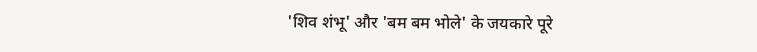'शिव शंभू' और 'बम बम भोले' के जयकारे पूरे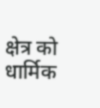क्षेत्र को धार्मिक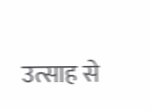उत्साह से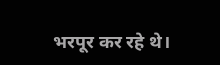भरपूर कर रहे थे।